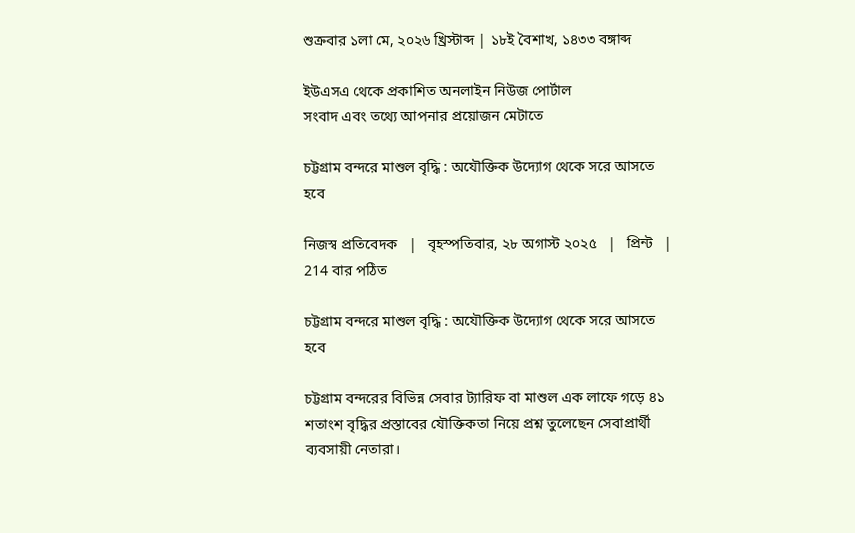শুক্রবার ১লা মে, ২০২৬ খ্রিস্টাব্দ | ১৮ই বৈশাখ, ১৪৩৩ বঙ্গাব্দ

ইউএসএ থেকে প্রকাশিত অনলাইন নিউজ পোর্টাল
সংবাদ এবং তথ্যে আপনার প্রয়োজন মেটাতে

চট্টগ্রাম বন্দরে মাশুল বৃদ্ধি : অযৌক্তিক উদ্যোগ থেকে সরে আসতে হবে

নিজস্ব প্রতিবেদক   |   বৃহস্পতিবার, ২৮ অগাস্ট ২০২৫   |   প্রিন্ট   |   214 বার পঠিত

চট্টগ্রাম বন্দরে মাশুল বৃদ্ধি : অযৌক্তিক উদ্যোগ থেকে সরে আসতে হবে

চট্টগ্রাম বন্দরের বিভিন্ন সেবার ট্যারিফ বা মাশুল এক লাফে গড়ে ৪১ শতাংশ বৃদ্ধির প্রস্তাবের যৌক্তিকতা নিয়ে প্রশ্ন তুলেছেন সেবাপ্রার্থী ব্যবসায়ী নেতারা।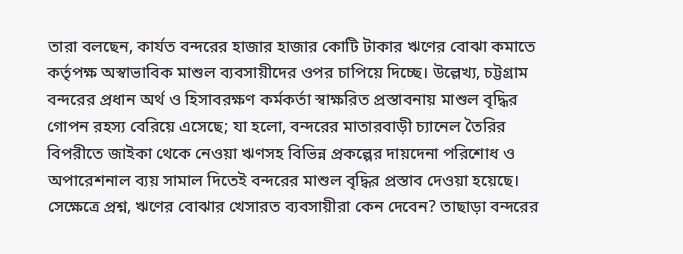তারা বলছেন, কার্যত বন্দরের হাজার হাজার কোটি টাকার ঋণের বোঝা কমাতে কর্তৃপক্ষ অস্বাভাবিক মাশুল ব্যবসায়ীদের ওপর চাপিয়ে দিচ্ছে। উল্লেখ্য, চট্টগ্রাম বন্দরের প্রধান অর্থ ও হিসাবরক্ষণ কর্মকর্তা স্বাক্ষরিত প্রস্তাবনায় মাশুল বৃদ্ধির গোপন রহস্য বেরিয়ে এসেছে; যা হলো, বন্দরের মাতারবাড়ী চ্যানেল তৈরির বিপরীতে জাইকা থেকে নেওয়া ঋণসহ বিভিন্ন প্রকল্পের দায়দেনা পরিশোধ ও অপারেশনাল ব্যয় সামাল দিতেই বন্দরের মাশুল বৃদ্ধির প্রস্তাব দেওয়া হয়েছে। সেক্ষেত্রে প্রশ্ন, ঋণের বোঝার খেসারত ব্যবসায়ীরা কেন দেবেন? তাছাড়া বন্দরের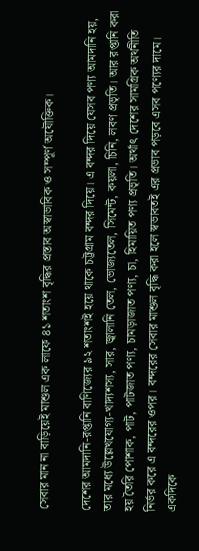সেবার মান না বাড়িয়েই মাশুল এক লাফে ৪১ শতাংশ বৃদ্ধির প্রস্তাব অস্বাভাবিক ও সম্পূর্ণ অযৌক্তিক।

দেশের আমদানি-রপ্তানি বাণিজ্যের ৯২ শতাংশই হয়ে থাকে চট্টগ্রাম বন্দর দিয়ে। এ বন্দর দিয়ে যেসব পণ্য আমদানি হয়, তার মধ্যে উল্লেখযোগ্য-খাদ্যশস্য, সার, জ্বালানি তেল, ভোজ্যতেল, সিমেন্ট, কয়লা, চিনি, লবণ প্রভৃতি। আর রপ্তানি করা হয় তৈরি পোশাক, পাট, পাটজাত পণ্য, চামড়াজাত পণ্য, চা, হিমায়িত পণ্য প্রভৃতি। অর্থাৎ দেশের সামগ্রিক অর্থনীতি নির্ভর করে এ বন্দরের ওপর। বন্দরের সেবার মাশুল বৃদ্ধি করা হলে স্বভাবতই এর প্রভাব পড়বে এসব পণ্যের দামে। একদিকে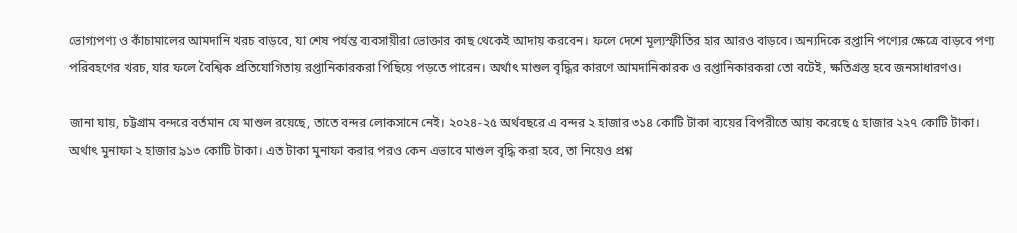ভোগ্যপণ্য ও কাঁচামালের আমদানি খরচ বাড়বে, যা শেষ পর্যন্ত ব্যবসায়ীরা ভোক্তার কাছ থেকেই আদায় করবেন। ফলে দেশে মূল্যস্ফীতির হার আরও বাড়বে। অন্যদিকে রপ্তানি পণ্যের ক্ষেত্রে বাড়বে পণ্য পরিবহণের খরচ, যার ফলে বৈশ্বিক প্রতিযোগিতায় রপ্তানিকারকরা পিছিয়ে পড়তে পারেন। অর্থাৎ মাশুল বৃদ্ধির কারণে আমদানিকারক ও রপ্তানিকারকরা তো বটেই, ক্ষতিগ্রস্ত হবে জনসাধারণও।

জানা যায়, চট্টগ্রাম বন্দরে বর্তমান যে মাশুল রয়েছে, তাতে বন্দর লোকসানে নেই। ২০২৪-২৫ অর্থবছরে এ বন্দর ২ হাজার ৩১৪ কোটি টাকা ব্যয়ের বিপরীতে আয় করেছে ৫ হাজার ২২৭ কোটি টাকা। অর্থাৎ মুনাফা ২ হাজার ৯১৩ কোটি টাকা। এত টাকা মুনাফা করার পরও কেন এভাবে মাশুল বৃদ্ধি করা হবে, তা নিয়েও প্রশ্ন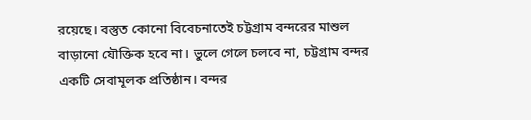রয়েছে। বস্তুত কোনো বিবেচনাতেই চট্টগ্রাম বন্দরের মাশুল বাড়ানো যৌক্তিক হবে না। ভুলে গেলে চলবে না, চট্টগ্রাম বন্দর একটি সেবামূলক প্রতিষ্ঠান। বন্দর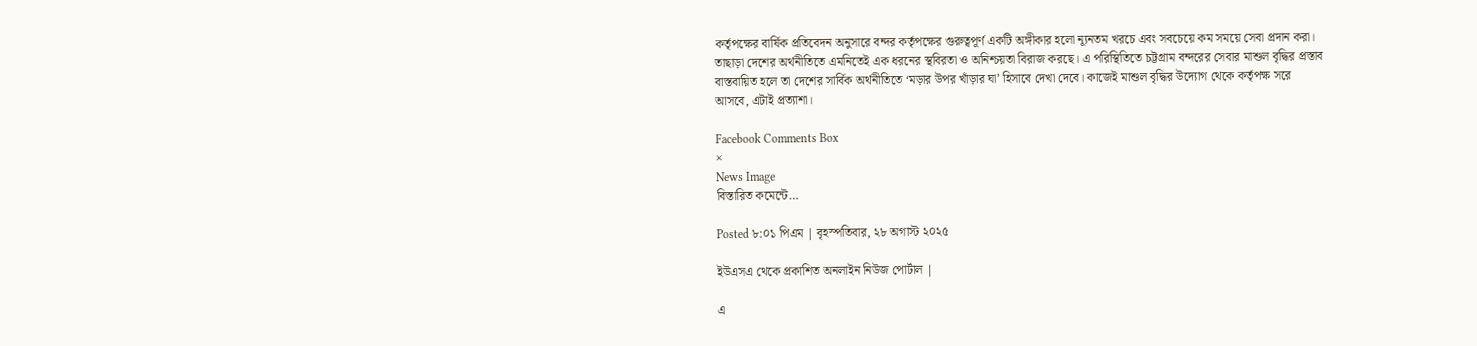কর্তৃপক্ষের বার্ষিক প্রতিবেদন অনুসারে বন্দর কর্তৃপক্ষের গুরুত্বপূর্ণ একটি অঙ্গীকার হলো ন্যূনতম খরচে এবং সবচেয়ে কম সময়ে সেবা প্রদান করা। তাছাড়া দেশের অর্থনীতিতে এমনিতেই এক ধরনের স্থবিরতা ও অনিশ্চয়তা বিরাজ করছে। এ পরিস্থিতিতে চট্টগ্রাম বন্দরের সেবার মাশুল বৃদ্ধির প্রস্তাব বাস্তবায়িত হলে তা দেশের সার্বিক অর্থনীতিতে ‘মড়ার উপর খাঁড়ার ঘা’ হিসাবে দেখা দেবে। কাজেই মাশুল বৃদ্ধির উদ্যোগ থেকে কর্তৃপক্ষ সরে আসবে, এটাই প্রত্যাশা।

Facebook Comments Box
×
News Image
বিস্তারিত কমেন্টে…

Posted ৮:০১ পিএম | বৃহস্পতিবার, ২৮ অগাস্ট ২০২৫

ইউএসএ থেকে প্রকাশিত অনলাইন নিউজ পোর্টাল |

এ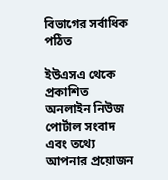বিভাগের সর্বাধিক পঠিত

ইউএসএ থেকে প্রকাশিত অনলাইন নিউজ পোর্টাল সংবাদ এবং তথ্যে আপনার প্রয়োজন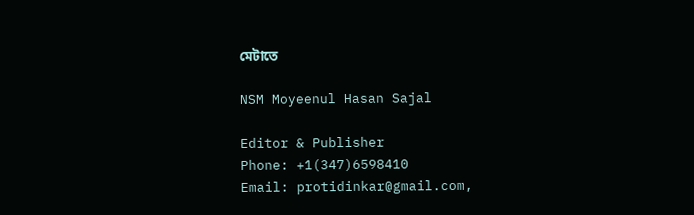মেটাতে

NSM Moyeenul Hasan Sajal

Editor & Publisher
Phone: +1(347)6598410
Email: protidinkar@gmail.com,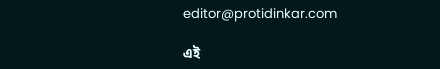editor@protidinkar.com

এই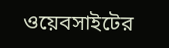ওয়েবসাইটের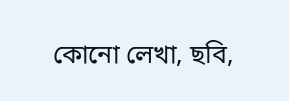কোনো লেখা, ছবি,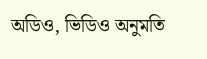অডিও, ভিডিও অনুমতি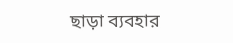ছাড়া ব্যবহার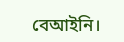বেআইনি।